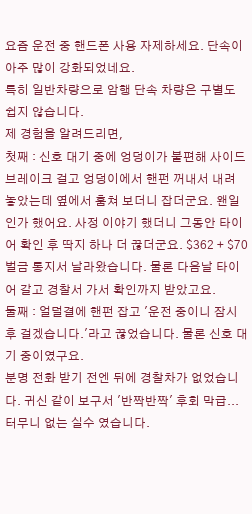요즘 운전 중 핸드폰 사용 자제하세요. 단속이 아주 많이 강화되었네요.
특히 일반차량으로 암행 단속 차량은 구별도 쉽지 않습니다.
제 경험을 알려드리면,
첫째 : 신호 대기 중에 엉덩이가 불편해 사이드 브레이크 걸고 엉덩이에서 핸펀 꺼내서 내려 놓았는데 옆에서 훔쳐 보더니 잡더군요. 왠일인가 했어요. 사정 이야기 했더니 그동안 타이어 확인 후 딱지 하나 더 끊더군요. $362 + $70 벌금 통지서 날라왔습니다. 물론 다음날 타이어 갈고 경찰서 가서 확인까지 받았고요.
둘째 : 얼덜결에 핸펀 잡고 '운전 중이니 잠시 후 걸겠습니다.'라고 끊었습니다. 물론 신호 대기 중이였구요.
분명 전화 받기 전엔 뒤에 경찰차가 없었습니다. 귀신 같이 보구서 '반짝반짝' 후회 막급... 터무니 없는 실수 였습니다.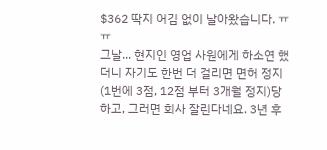$362 딱지 어김 없이 날아왔습니다. ㅠㅠ
그날... 현지인 영업 사원에게 하소연 했더니 자기도 한번 더 걸리면 면허 정지(1번에 3점, 12점 부터 3개월 정지)당하고, 그러면 회사 잘린다네요. 3년 후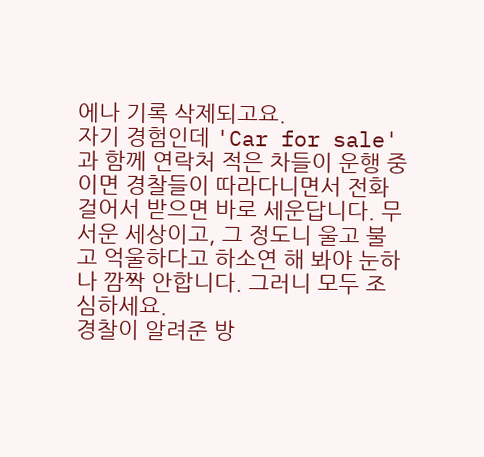에나 기록 삭제되고요.
자기 경험인데 'Car for sale'과 함께 연락처 적은 차들이 운행 중이면 경찰들이 따라다니면서 전화 걸어서 받으면 바로 세운답니다. 무서운 세상이고, 그 정도니 울고 불고 억울하다고 하소연 해 봐야 눈하나 깜짝 안합니다. 그러니 모두 조심하세요.
경찰이 알려준 방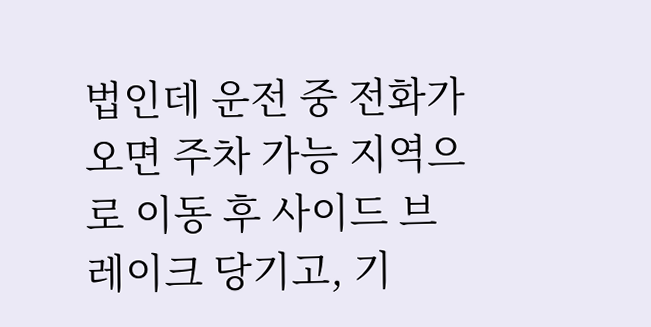법인데 운전 중 전화가 오면 주차 가능 지역으로 이동 후 사이드 브레이크 당기고, 기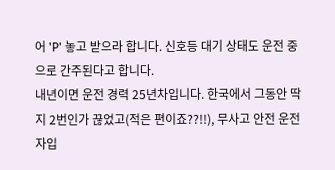어 'P' 놓고 받으라 합니다. 신호등 대기 상태도 운전 중으로 간주된다고 합니다.
내년이면 운전 경력 25년차입니다. 한국에서 그동안 딱지 2번인가 끊었고(적은 편이죠??!!), 무사고 안전 운전자입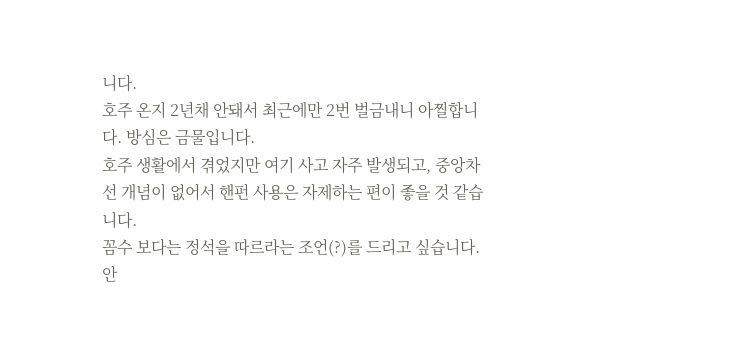니다.
호주 온지 2년채 안돼서 최근에만 2번 벌금내니 아찔합니다. 방심은 금물입니다.
호주 생활에서 겪었지만 여기 사고 자주 발생되고, 중앙차선 개념이 없어서 핸펀 사용은 자제하는 편이 좋을 것 같습니다.
꼼수 보다는 정석을 따르라는 조언(?)를 드리고 싶습니다.
안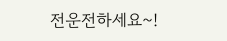전운전하세요~!